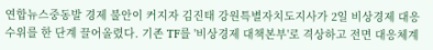연합뉴스중동발 경제 불안이 커지자 김진태 강원특별자치도지사가 2일 비상경제 대응 수위를 한 단계 끌어올렸다. 기존 TF를 '비상경제 대책본부'로 격상하고 전면 대응체계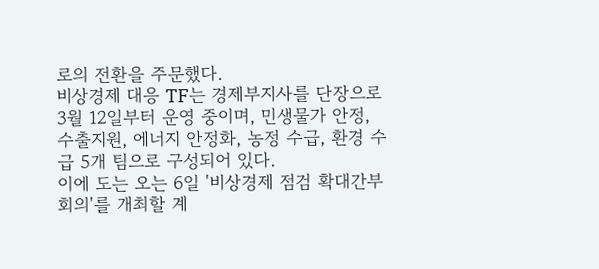로의 전환을 주문했다.
비상경제 대응 TF는 경제부지사를 단장으로 3월 12일부터 운영 중이며, 민생물가 안정, 수출지원, 에너지 안정화, 농정 수급, 환경 수급 5개 팀으로 구성되어 있다.
이에 도는 오는 6일 '비상경제 점검 확대간부회의'를 개최할 계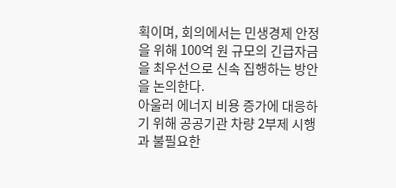획이며, 회의에서는 민생경제 안정을 위해 100억 원 규모의 긴급자금을 최우선으로 신속 집행하는 방안을 논의한다.
아울러 에너지 비용 증가에 대응하기 위해 공공기관 차량 2부제 시행과 불필요한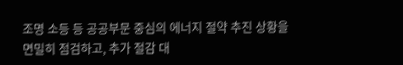조명 소등 등 공공부문 중심의 에너지 절약 추진 상황을 면밀히 점검하고, 추가 절감 대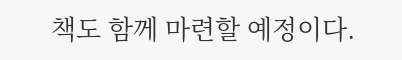책도 함께 마련할 예정이다.